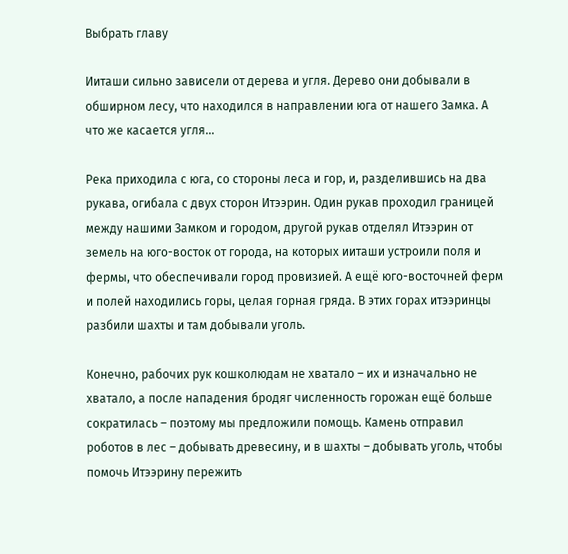Выбрать главу

Ииташи сильно зависели от дерева и угля. Дерево они добывали в обширном лесу, что находился в направлении юга от нашего Замка. А что же касается угля…

Река приходила с юга, со стороны леса и гор, и, разделившись на два рукава, огибала с двух сторон Итээрин. Один рукав проходил границей между нашими Замком и городом, другой рукав отделял Итээрин от земель на юго-восток от города, на которых ииташи устроили поля и фермы, что обеспечивали город провизией. А ещё юго-восточней ферм и полей находились горы, целая горная гряда. В этих горах итээринцы разбили шахты и там добывали уголь.

Конечно, рабочих рук кошколюдам не хватало – их и изначально не хватало, а после нападения бродяг численность горожан ещё больше сократилась – поэтому мы предложили помощь. Камень отправил роботов в лес – добывать древесину, и в шахты – добывать уголь, чтобы помочь Итээрину пережить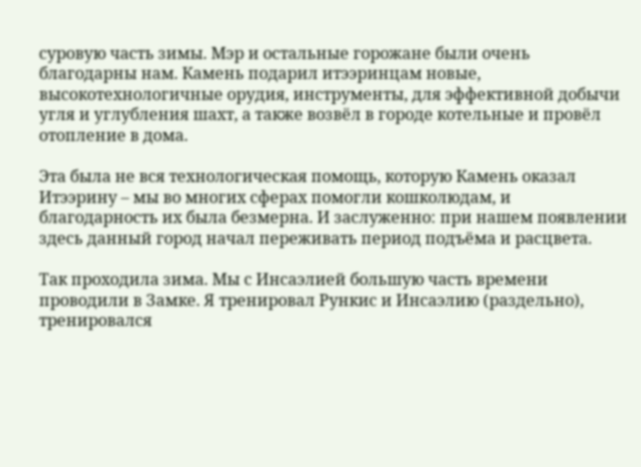суровую часть зимы. Мэр и остальные горожане были очень благодарны нам. Камень подарил итээринцам новые, высокотехнологичные орудия, инструменты, для эффективной добычи угля и углубления шахт, а также возвёл в городе котельные и провёл отопление в дома.

Эта была не вся технологическая помощь, которую Камень оказал Итээрину – мы во многих сферах помогли кошколюдам, и благодарность их была безмерна. И заслуженно: при нашем появлении здесь данный город начал переживать период подъёма и расцвета.

Так проходила зима. Мы с Инсаэлией большую часть времени проводили в Замке. Я тренировал Рункис и Инсаэлию (раздельно), тренировался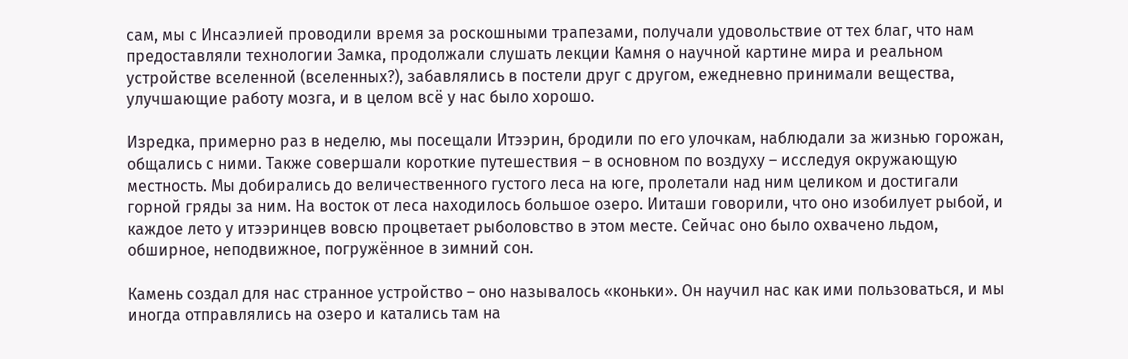сам, мы с Инсаэлией проводили время за роскошными трапезами, получали удовольствие от тех благ, что нам предоставляли технологии Замка, продолжали слушать лекции Камня о научной картине мира и реальном устройстве вселенной (вселенных?), забавлялись в постели друг с другом, ежедневно принимали вещества, улучшающие работу мозга, и в целом всё у нас было хорошо.

Изредка, примерно раз в неделю, мы посещали Итээрин, бродили по его улочкам, наблюдали за жизнью горожан, общались с ними. Также совершали короткие путешествия – в основном по воздуху – исследуя окружающую местность. Мы добирались до величественного густого леса на юге, пролетали над ним целиком и достигали горной гряды за ним. На восток от леса находилось большое озеро. Ииташи говорили, что оно изобилует рыбой, и каждое лето у итээринцев вовсю процветает рыболовство в этом месте. Сейчас оно было охвачено льдом, обширное, неподвижное, погружённое в зимний сон.

Камень создал для нас странное устройство – оно называлось «коньки». Он научил нас как ими пользоваться, и мы иногда отправлялись на озеро и катались там на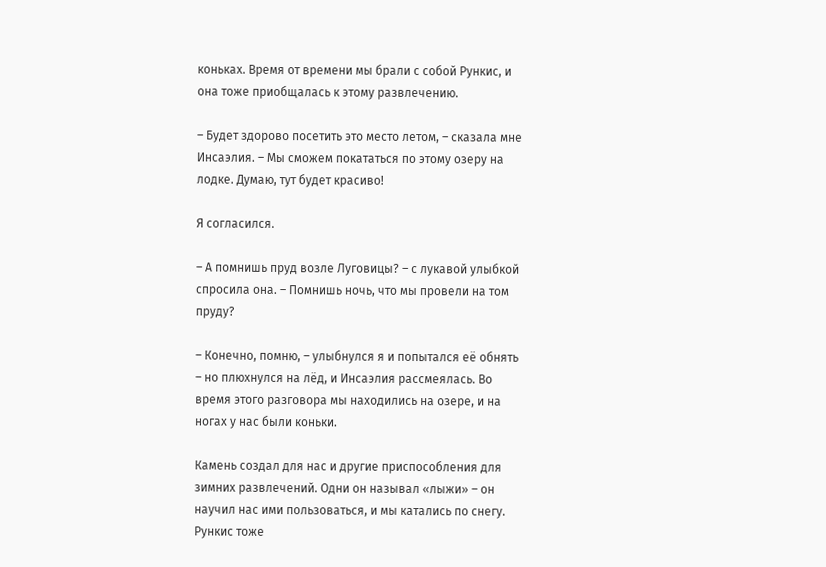коньках. Время от времени мы брали с собой Рункис, и она тоже приобщалась к этому развлечению.

– Будет здорово посетить это место летом, – сказала мне Инсаэлия. – Мы сможем покататься по этому озеру на лодке. Думаю, тут будет красиво!

Я согласился.

– А помнишь пруд возле Луговицы? – с лукавой улыбкой спросила она. – Помнишь ночь, что мы провели на том пруду?

– Конечно, помню, – улыбнулся я и попытался её обнять – но плюхнулся на лёд, и Инсаэлия рассмеялась. Во время этого разговора мы находились на озере, и на ногах у нас были коньки.

Камень создал для нас и другие приспособления для зимних развлечений. Одни он называл «лыжи» – он научил нас ими пользоваться, и мы катались по снегу. Рункис тоже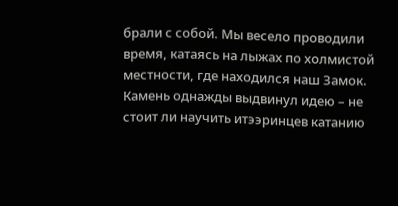брали с собой. Мы весело проводили время, катаясь на лыжах по холмистой местности, где находился наш Замок. Камень однажды выдвинул идею – не стоит ли научить итээринцев катанию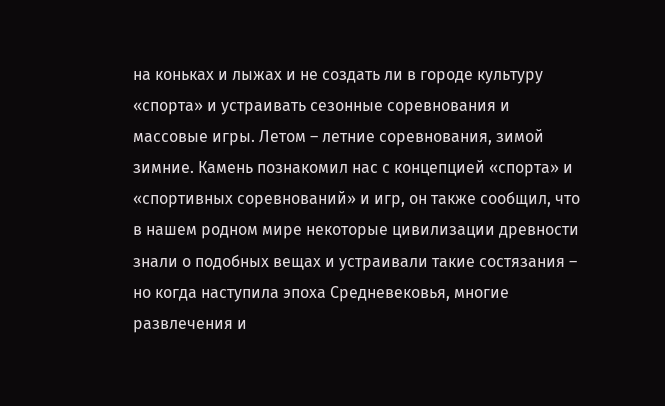на коньках и лыжах и не создать ли в городе культуру «спорта» и устраивать сезонные соревнования и массовые игры. Летом – летние соревнования, зимой зимние. Камень познакомил нас с концепцией «спорта» и «спортивных соревнований» и игр, он также сообщил, что в нашем родном мире некоторые цивилизации древности знали о подобных вещах и устраивали такие состязания – но когда наступила эпоха Средневековья, многие развлечения и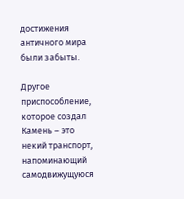достижения античного мира были забыты.

Другое приспособление, которое создал Камень – это некий транспорт, напоминающий самодвижущуюся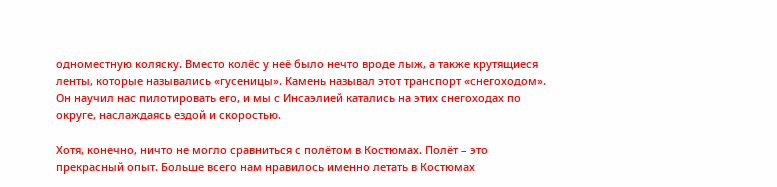одноместную коляску. Вместо колёс у неё было нечто вроде лыж, а также крутящиеся ленты, которые назывались «гусеницы». Камень называл этот транспорт «снегоходом». Он научил нас пилотировать его, и мы с Инсаэлией катались на этих снегоходах по округе, наслаждаясь ездой и скоростью.

Хотя, конечно, ничто не могло сравниться с полётом в Костюмах. Полёт – это прекрасный опыт. Больше всего нам нравилось именно летать в Костюмах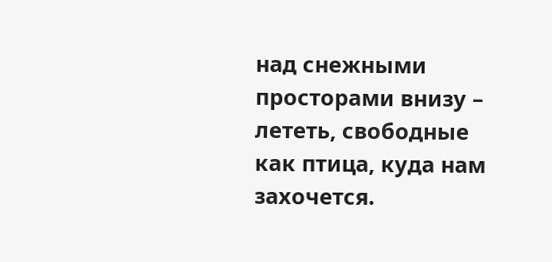над снежными просторами внизу – лететь, свободные как птица, куда нам захочется.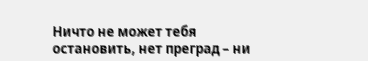Ничто не может тебя остановить, нет преград – ни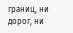границ, ни дорог, ни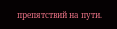препятствий на пути.